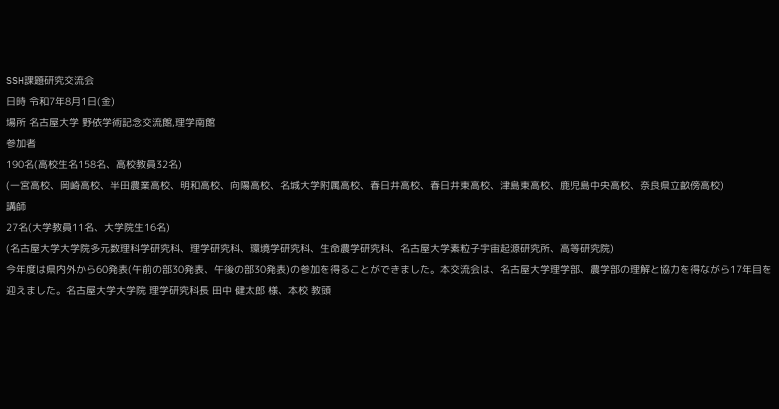SSH課題研究交流会
日時 令和7年8月1日(金)
場所 名古屋大学 野依学術記念交流館,理学南館
参加者
190名(高校生名158名、高校教員32名)
(一宮高校、岡崎高校、半田農業高校、明和高校、向陽高校、名城大学附属高校、春日井高校、春日井東高校、津島東高校、鹿児島中央高校、奈良県立畝傍高校)
講師
27名(大学教員11名、大学院生16名)
(名古屋大学大学院多元数理科学研究科、理学研究科、環境学研究科、生命農学研究科、名古屋大学素粒子宇宙起源研究所、高等研究院)
今年度は県内外から60発表(午前の部30発表、午後の部30発表)の参加を得ることができました。本交流会は、名古屋大学理学部、農学部の理解と協力を得ながら17年目を迎えました。名古屋大学大学院 理学研究科長 田中 健太郎 様、本校 教頭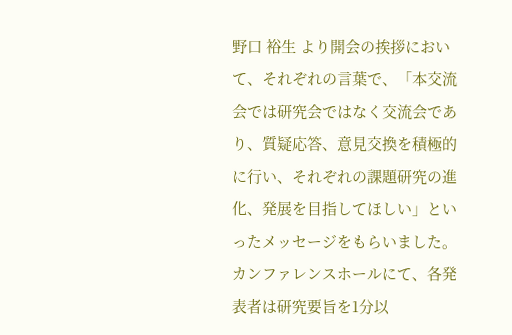野口 裕生 より開会の挨拶において、それぞれの言葉で、「本交流会では研究会ではなく交流会であり、質疑応答、意見交換を積極的に行い、それぞれの課題研究の進化、発展を目指してほしい」といったメッセージをもらいました。
カンファレンスホールにて、各発表者は研究要旨を1分以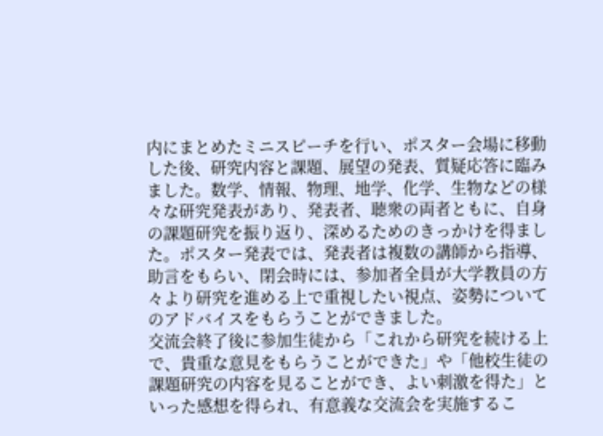内にまとめたミニスピーチを行い、ポスター会場に移動した後、研究内容と課題、展望の発表、質疑応答に臨みました。数学、情報、物理、地学、化学、生物などの様々な研究発表があり、発表者、聴衆の両者ともに、自身の課題研究を振り返り、深めるためのきっかけを得ました。ポスター発表では、発表者は複数の講師から指導、助言をもらい、閉会時には、参加者全員が大学教員の方々より研究を進める上で重視したい視点、姿勢についてのアドバイスをもらうことができました。
交流会終了後に参加生徒から「これから研究を続ける上で、貴重な意見をもらうことができた」や「他校生徒の課題研究の内容を見ることができ、よい刺激を得た」といった感想を得られ、有意義な交流会を実施するこ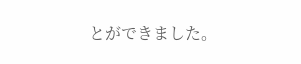とができました。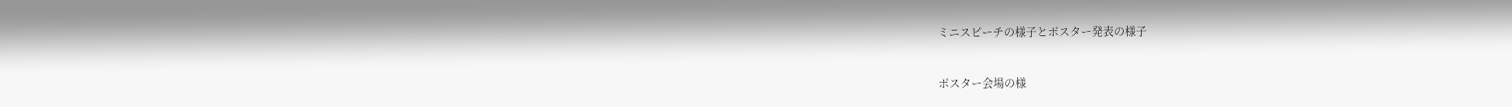ミニスピーチの様子とポスター発表の様子


ポスター会場の様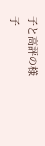子と高評の様子